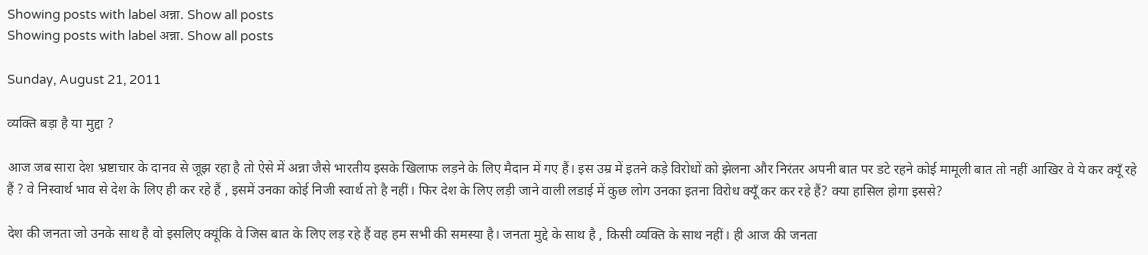Showing posts with label अन्ना. Show all posts
Showing posts with label अन्ना. Show all posts

Sunday, August 21, 2011

व्यक्ति बड़ा है या मुद्दा ?

आज जब सारा देश भ्रष्टाचार के दानव से जूझ रहा है तो ऐसे में अन्ना जैसे भारतीय इसके खिलाफ लड़ने के लिए मैदान में गए हैं। इस उम्र में इतने कड़े विरोधों को झेलना और निरंतर अपनी बात पर डटे रहने कोई मामूली बात तो नहीं आखिर वे ये कर क्यूँ रहे हैं ? वे निस्वार्थ भाव से देश के लिए ही कर रहे हैं , इसमें उनका कोई निजी स्वार्थ तो है नहीं। फिर देश के लिए लड़ी जाने वाली लडाई में कुछ लोग उनका इतना विरोध क्यूँ कर कर रहे हैं? क्या हासिल होगा इससे?

देश की जनता जो उनके साथ है वो इसलिए क्यूंकि वे जिस बात के लिए लड़ रहे हैं वह हम सभी की समस्या है। जनता मुद्दे के साथ है , किसी व्यक्ति के साथ नहीं। ही आज की जनता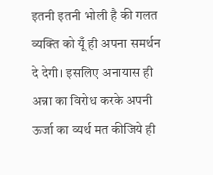इतनी इतनी भोली है की गलत व्यक्ति को यूँ ही अपना समर्थन दे देगी। इसलिए अनायास ही अन्ना का विरोध करके अपनी ऊर्जा का व्यर्थ मत कीजिये ही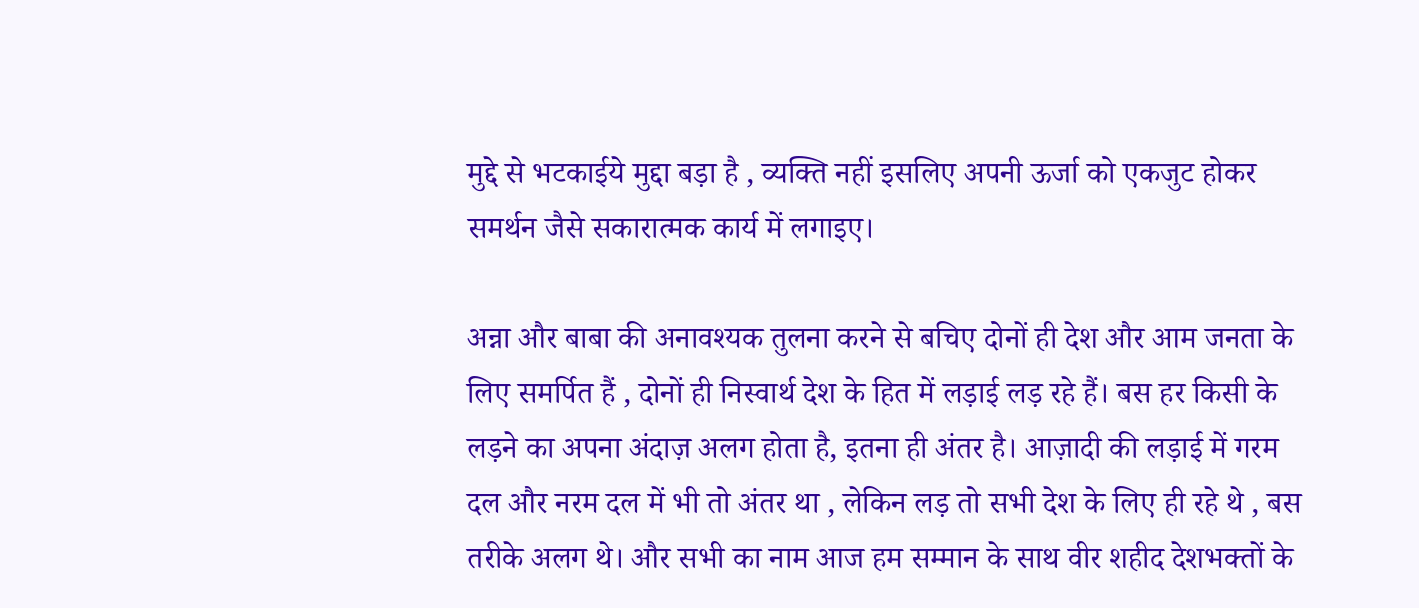मुद्दे से भटकाईये मुद्दा बड़ा है , व्यक्ति नहीं इसलिए अपनी ऊर्जा को एकजुट होकर समर्थन जैसे सकारात्मक कार्य में लगाइए।

अन्ना और बाबा की अनावश्यक तुलना करने से बचिए दोनों ही देश और आम जनता के लिए समर्पित हैं , दोनों ही निस्वार्थ देश के हित में लड़ाई लड़ रहे हैं। बस हर किसी के लड़ने का अपना अंदाज़ अलग होता है, इतना ही अंतर है। आज़ादी की लड़ाई में गरम दल और नरम दल में भी तो अंतर था , लेकिन लड़ तो सभी देश के लिए ही रहे थे , बस तरीके अलग थे। और सभी का नाम आज हम सम्मान के साथ वीर शहीद देशभक्तों के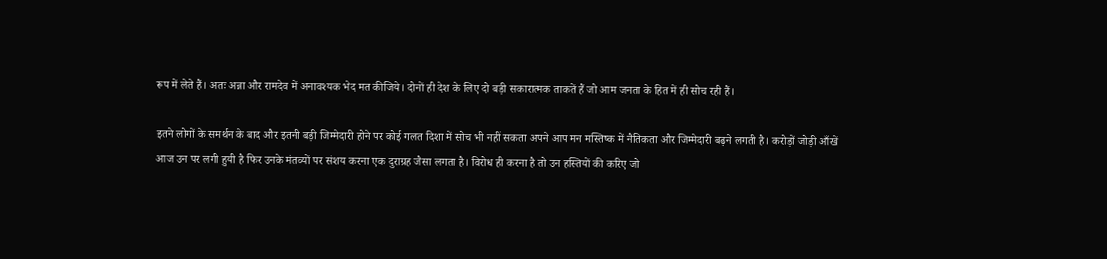रूप में लेते हैं। अतः अन्ना और रामदेव में अनावश्यक भेद मत कीजिये। दोनों ही देश के लिए दो बड़ी सकारात्मक ताकतें हैं जो आम जनता के हित में ही सोच रही हैं।

इतने लोगों के समर्थन के बाद और इतनी बड़ी जिम्मेदारी होने पर कोई गलत दिशा में सोच भी नहीं सकता अपने आप मन मस्तिष्क में नैतिकता और जिम्मेदारी बढ़ने लगती है। करोड़ों जोड़ी आँखें आज उन पर लगी हुयी है फिर उनके मंतव्यों पर संशय करना एक दुराग्रह जैसा लगता है। विरोध ही करना है तो उन हस्तियों की करिए जो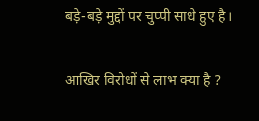बड़े-बड़े मुद्दों पर चुप्पी साधे हुए है।

आखिर विरोधों से लाभ क्या है ?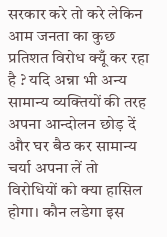सरकार करे तो करे लेकिन आम जनता का कुछ प्रतिशत विरोध क्यूँ कर रहा है ? यदि अन्ना भी अन्य सामान्य व्यक्तियों की तरह अपना आन्दोलन छोड़ दें और घर बैठ कर सामान्य चर्या अपना लें तो विरोधियों को क्या हासिल होगा। कौन लडेगा इस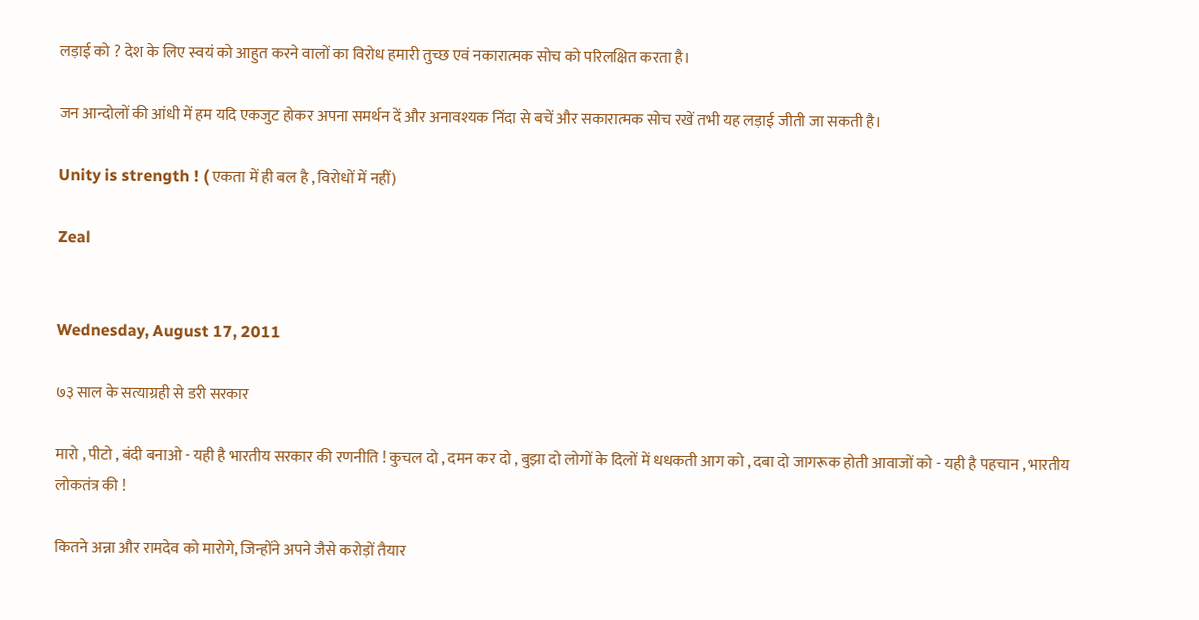लड़ाई को ? देश के लिए स्वयं को आहुत करने वालों का विरोध हमारी तुच्छ एवं नकारात्मक सोच को परिलक्षित करता है।

जन आन्दोलों की आंधी में हम यदि एकजुट होकर अपना समर्थन दें और अनावश्यक निंदा से बचें और सकारात्मक सोच रखें तभी यह लड़ाई जीती जा सकती है।

Unity is strength ! ( एकता में ही बल है , विरोधों में नहीं)

Zeal


Wednesday, August 17, 2011

७३ साल के सत्याग्रही से डरी सरकार

मारो , पीटो , बंदी बनाओ - यही है भारतीय सरकार की रणनीति ! कुचल दो , दमन कर दो , बुझा दो लोगों के दिलों में धधकती आग को , दबा दो जागरूक होती आवाजों को - यही है पहचान , भारतीय लोकतंत्र की !

कितने अन्ना और रामदेव को मारोगे, जिन्होंने अपने जैसे करोड़ों तैयार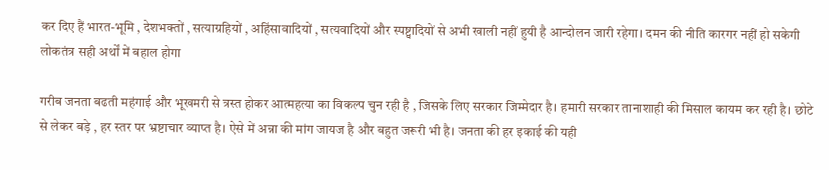कर दिए हैं भारत-भूमि , देशभक्तों , सत्याग्रहियों , अहिंसावादियों , सत्यवादियों और स्पष्ट्वादियों से अभी खाली नहीं हुयी है आन्दोलन जारी रहेगा। दमन की नीति कारगर नहीं हो सकेगी लोकतंत्र सही अर्थों में बहाल होगा

गरीब जनता बढती महंगाई और भूखमरी से त्रस्त होकर आत्महत्या का विकल्प चुन रही है , जिसके लिए सरकार जिम्मेदार है। हमारी सरकार तानाशाही की मिसाल कायम कर रही है। छोटे से लेकर बड़े , हर स्तर पर भ्रष्टाचार व्याप्त है। ऐसे में अन्ना की मांग जायज है और बहुत जरूरी भी है। जनता की हर इकाई की यही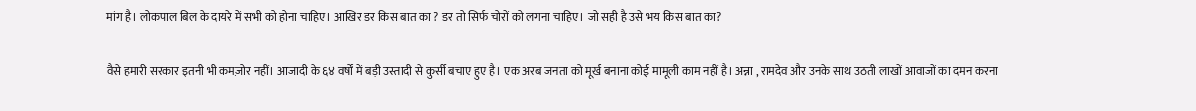मांग है। लोकपाल बिल के दायरे में सभी को होना चाहिए। आखिर डर किस बात का ? डर तो सिर्फ चोरों को लगना चाहिए। जो सही है उसे भय किस बात का?

वैसे हमारी सरकार इतनी भी कमज़ोर नहीं। आजादी के ६४ वर्षों में बड़ी उस्तादी से कुर्सी बचाए हुए है। एक अरब जनता को मूर्ख बनाना कोई मामूली काम नहीं है। अन्ना , रामदेव और उनके साथ उठती लाखों आवाजों का दमन करना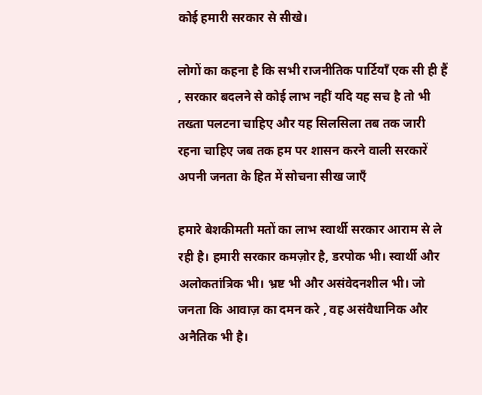कोई हमारी सरकार से सीखे।

लोगों का कहना है कि सभी राजनीतिक पार्टियाँ एक सी ही हैं , सरकार बदलने से कोई लाभ नहीं यदि यह सच है तो भी तख्ता पलटना चाहिए और यह सिलसिला तब तक जारी रहना चाहिए जब तक हम पर शासन करने वाली सरकारें अपनी जनता के हित में सोचना सीख जाएँ

हमारे बेशकीमती मतों का लाभ स्वार्थी सरकार आराम से ले रही है। हमारी सरकार कमज़ोर है, डरपोक भी। स्वार्थी और अलोकतांत्रिक भी। भ्रष्ट भी और असंवेदनशील भी। जो जनता कि आवाज़ का दमन करे , वह असंवैधानिक और अनैतिक भी है।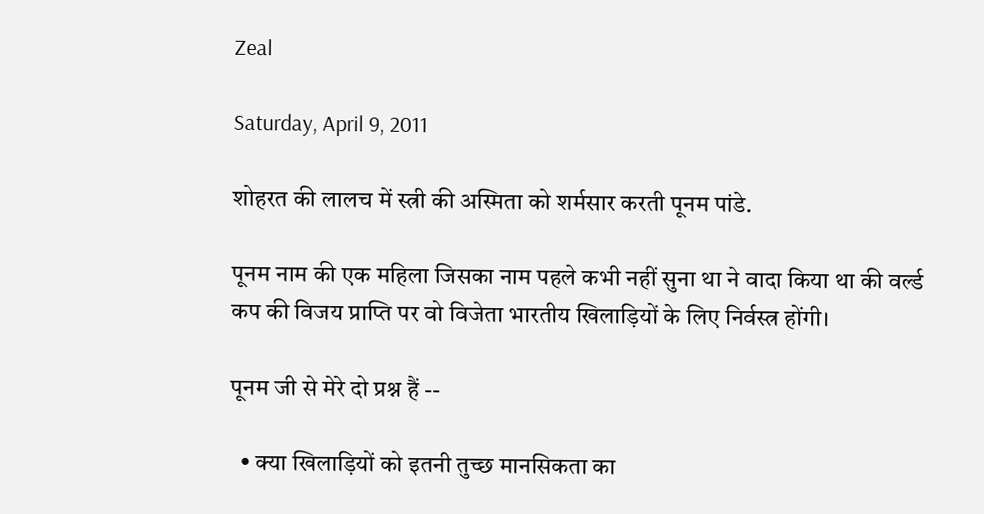Zeal

Saturday, April 9, 2011

शोहरत की लालच में स्त्री की अस्मिता को शर्मसार करती पूनम पांडे.

पूनम नाम की एक महिला जिसका नाम पहले कभी नहीं सुना था ने वादा किया था की वर्ल्ड कप की विजय प्राप्ति पर वो विजेता भारतीय खिलाड़ियों के लिए निर्वस्त्र होंगी।

पूनम जी से मेरे दो प्रश्न हैं --

  • क्या खिलाड़ियों को इतनी तुच्छ मानसिकता का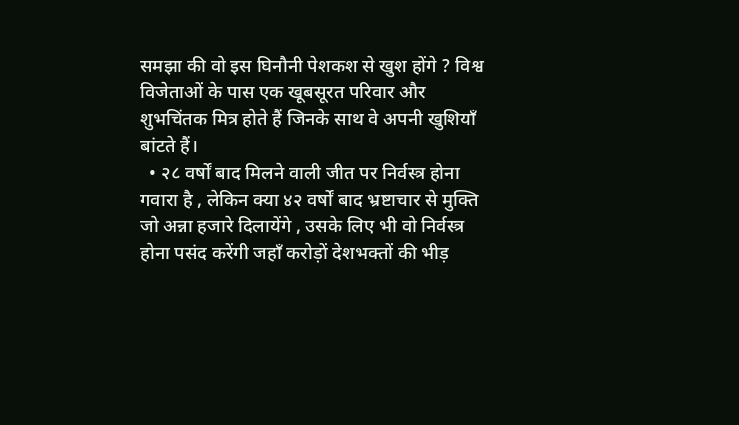समझा की वो इस घिनौनी पेशकश से खुश होंगे ? विश्व विजेताओं के पास एक खूबसूरत परिवार और शुभचिंतक मित्र होते हैं जिनके साथ वे अपनी खुशियाँ बांटते हैं।
  • २८ वर्षों बाद मिलने वाली जीत पर निर्वस्त्र होना गवारा है , लेकिन क्या ४२ वर्षों बाद भ्रष्टाचार से मुक्ति जो अन्ना हजारे दिलायेंगे , उसके लिए भी वो निर्वस्त्र होना पसंद करेंगी जहाँ करोड़ों देशभक्तों की भीड़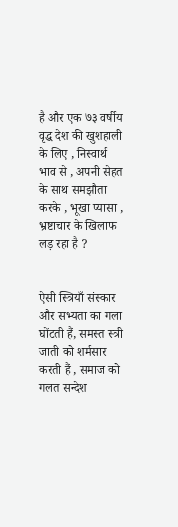है और एक ७३ वर्षीय वृद्ध देश की खुशहाली के लिए , निस्वार्थ भाव से , अपनी सेहत के साथ समझौता करके , भूखा प्यासा , भ्रष्टाचार के खिलाफ लड़ रहा है ?


ऐसी स्त्रियाँ संस्कार और सभ्यता का गला घोंटती हैं, समस्त स्त्री जाती को शर्मसार करती हैं , समाज को गलत सन्देश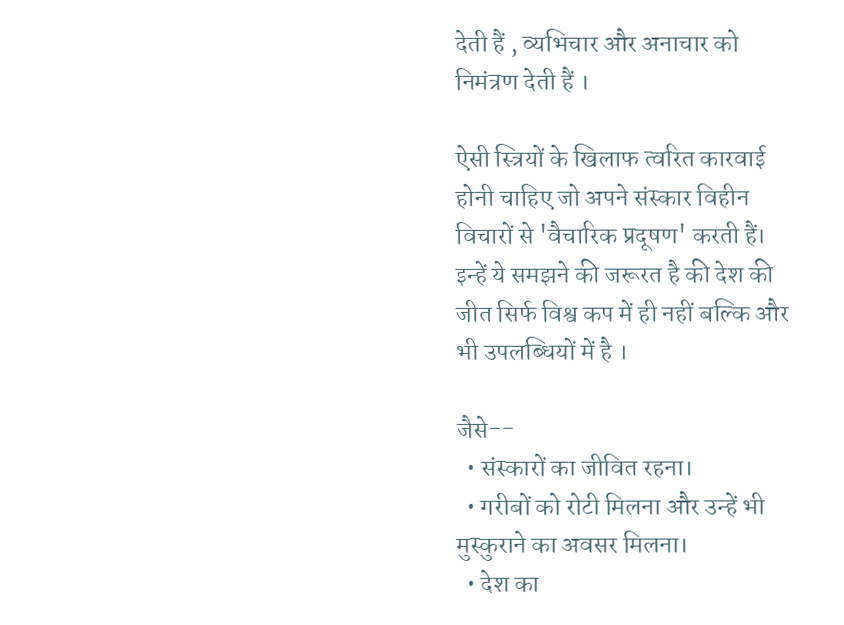देती हैं , व्यभिचार और अनाचार को निमंत्रण देती हैं ।

ऐसी स्त्रियों के खिलाफ त्वरित कारवाई होनी चाहिए जो अपने संस्कार विहीन विचारों से 'वैचारिक प्रदूषण' करती हैं। इन्हें ये समझने की जरूरत है की देश की जीत सिर्फ विश्व कप में ही नहीं बल्कि और भी उपलब्धियों में है ।

जैसे--
  • संस्कारों का जीवित रहना।
  • गरीबों को रोटी मिलना और उन्हें भी मुस्कुराने का अवसर मिलना।
  • देश का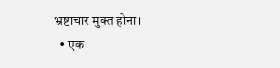भ्रष्टाचार मुक्त होना।
  • एक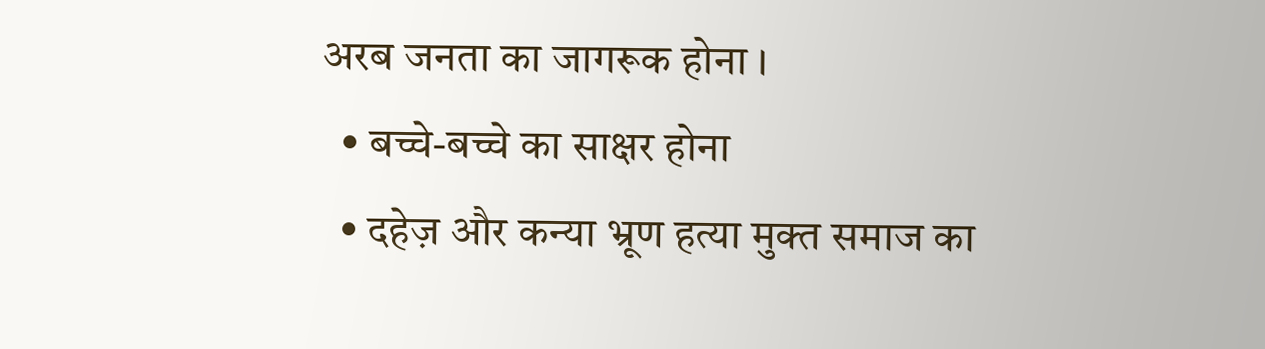अरब जनता का जागरूक होना ।
  • बच्चे-बच्चे का साक्षर होना
  • दहेज़ और कन्या भ्रूण हत्या मुक्त समाज का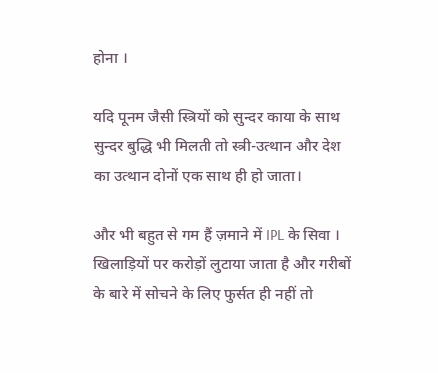होना ।

यदि पूनम जैसी स्त्रियों को सुन्दर काया के साथ सुन्दर बुद्धि भी मिलती तो स्त्री-उत्थान और देश का उत्थान दोनों एक साथ ही हो जाता।

और भी बहुत से गम हैं ज़माने में IPL के सिवा । खिलाड़ियों पर करोड़ों लुटाया जाता है और गरीबों के बारे में सोचने के लिए फुर्सत ही नहीं तो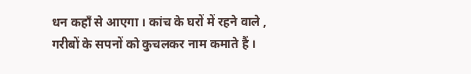धन कहाँ से आएगा । कांच के घरों में रहने वाले , गरीबों के सपनों को कुचलकर नाम कमाते हैं ।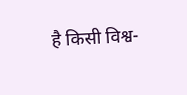है किसी विश्व-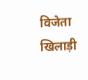विजेता खिलाड़ी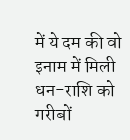में ये दम की वो इनाम में मिली धन-राशि को गरीबों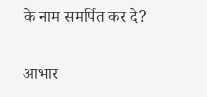के नाम समर्पित कर दे?

आभार